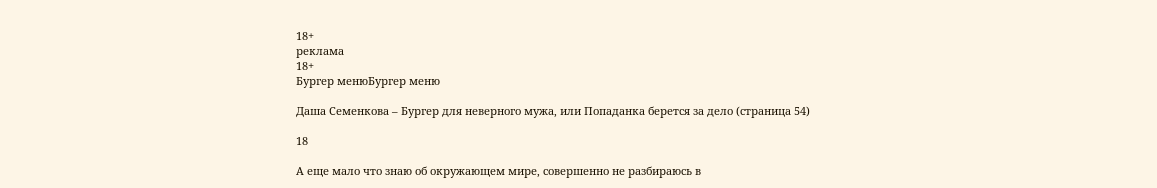18+
реклама
18+
Бургер менюБургер меню

Даша Семенкова – Бургер для неверного мужа, или Попаданка берется за дело (страница 54)

18

А еще мало что знаю об окружающем мире, совершенно не разбираюсь в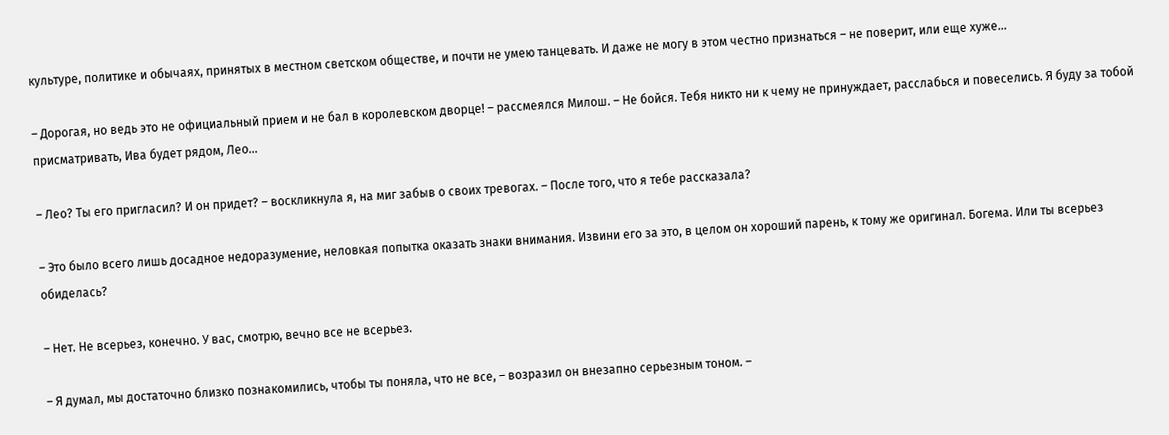культуре, политике и обычаях, принятых в местном светском обществе, и почти не умею танцевать. И даже не могу в этом честно признаться – не поверит, или еще хуже...

– Дорогая, но ведь это не официальный прием и не бал в королевском дворце! – рассмеялся Милош. – Не бойся. Тебя никто ни к чему не принуждает, расслабься и повеселись. Я буду за тобой присматривать, Ива будет рядом, Лео...

– Лео? Ты его пригласил? И он придет? – воскликнула я, на миг забыв о своих тревогах. – После того, что я тебе рассказала?

– Это было всего лишь досадное недоразумение, неловкая попытка оказать знаки внимания. Извини его за это, в целом он хороший парень, к тому же оригинал. Богема. Или ты всерьез обиделась?

– Нет. Не всерьез, конечно. У вас, смотрю, вечно все не всерьез.

– Я думал, мы достаточно близко познакомились, чтобы ты поняла, что не все, – возразил он внезапно серьезным тоном. –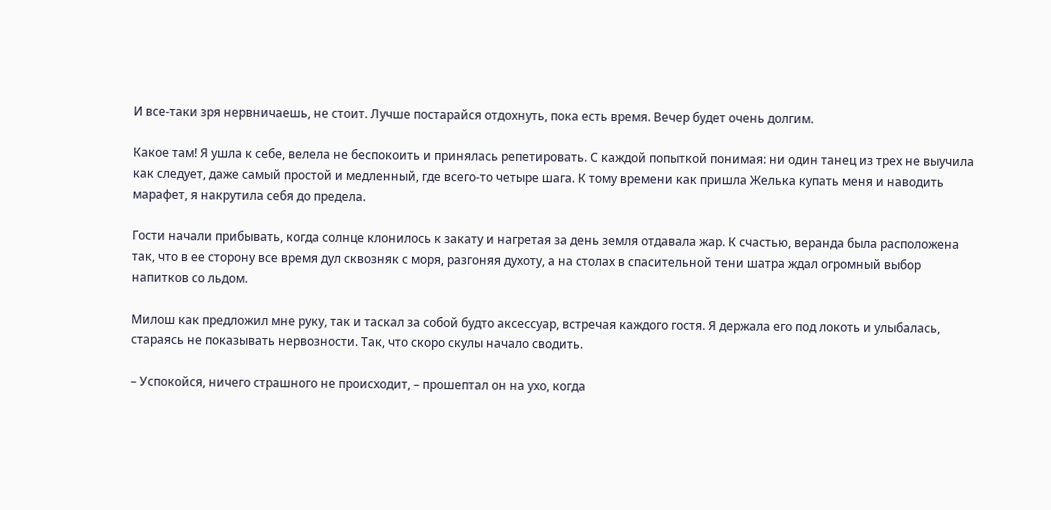И все-таки зря нервничаешь, не стоит. Лучше постарайся отдохнуть, пока есть время. Вечер будет очень долгим.

Какое там! Я ушла к себе, велела не беспокоить и принялась репетировать. С каждой попыткой понимая: ни один танец из трех не выучила как следует, даже самый простой и медленный, где всего-то четыре шага. К тому времени как пришла Желька купать меня и наводить марафет, я накрутила себя до предела.

Гости начали прибывать, когда солнце клонилось к закату и нагретая за день земля отдавала жар. К счастью, веранда была расположена так, что в ее сторону все время дул сквозняк с моря, разгоняя духоту, а на столах в спасительной тени шатра ждал огромный выбор напитков со льдом.

Милош как предложил мне руку, так и таскал за собой будто аксессуар, встречая каждого гостя. Я держала его под локоть и улыбалась, стараясь не показывать нервозности. Так, что скоро скулы начало сводить.

– Успокойся, ничего страшного не происходит, – прошептал он на ухо, когда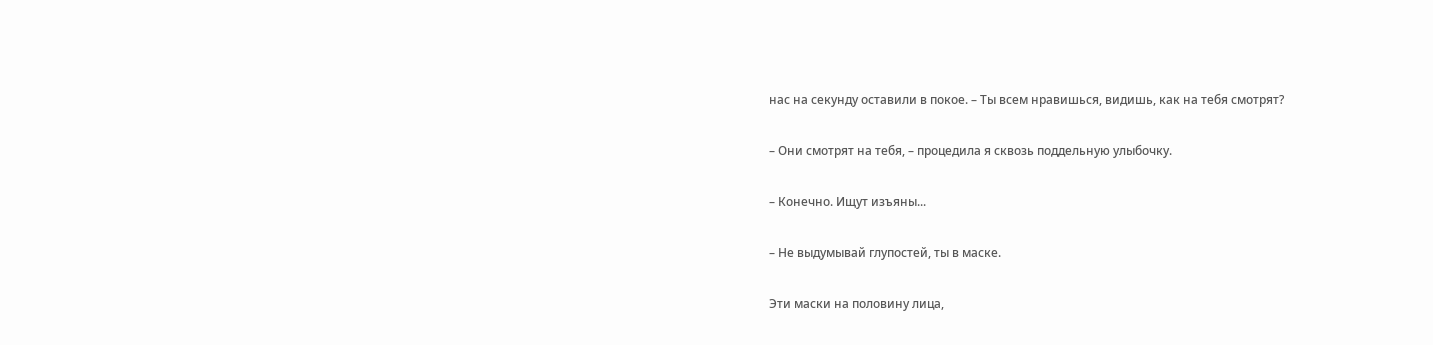нас на секунду оставили в покое. – Ты всем нравишься, видишь, как на тебя смотрят?

– Они смотрят на тебя, – процедила я сквозь поддельную улыбочку.

– Конечно. Ищут изъяны...

– Не выдумывай глупостей, ты в маске.

Эти маски на половину лица,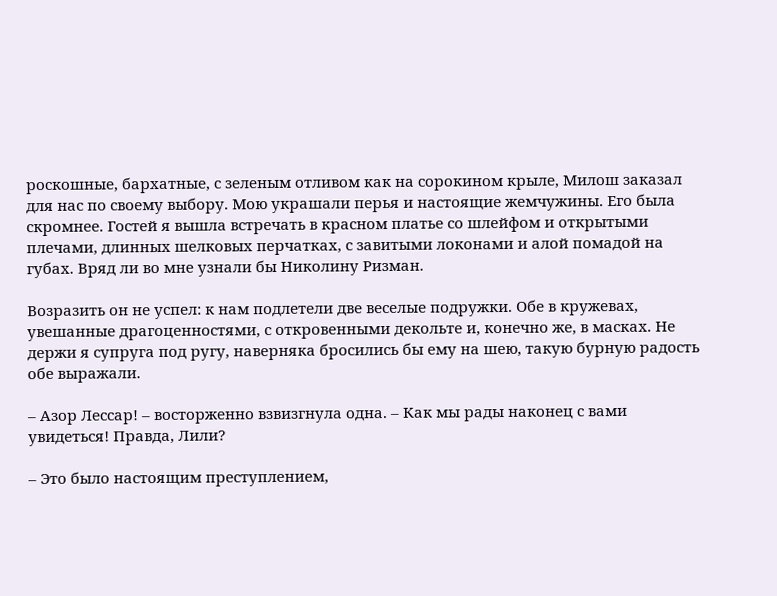роскошные, бархатные, с зеленым отливом как на сорокином крыле, Милош заказал для нас по своему выбору. Мою украшали перья и настоящие жемчужины. Его была скромнее. Гостей я вышла встречать в красном платье со шлейфом и открытыми плечами, длинных шелковых перчатках, с завитыми локонами и алой помадой на губах. Вряд ли во мне узнали бы Николину Ризман.

Возразить он не успел: к нам подлетели две веселые подружки. Обе в кружевах, увешанные драгоценностями, с откровенными декольте и, конечно же, в масках. Не держи я супруга под ругу, наверняка бросились бы ему на шею, такую бурную радость обе выражали.

– Азор Лессар! – восторженно взвизгнула одна. – Как мы рады наконец с вами увидеться! Правда, Лили?

– Это было настоящим преступлением,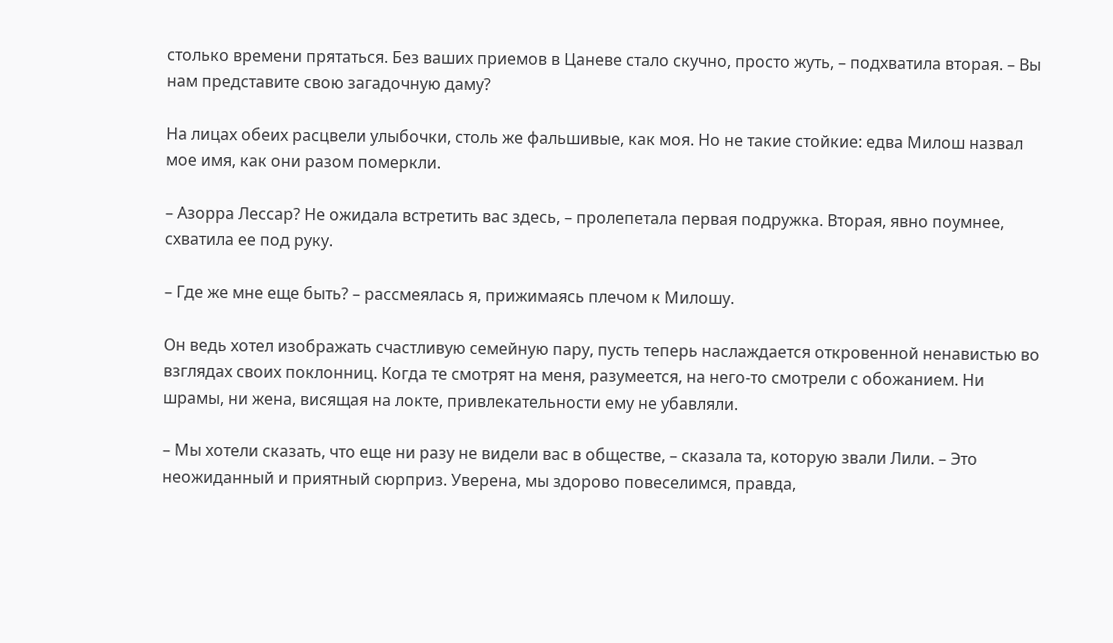столько времени прятаться. Без ваших приемов в Цаневе стало скучно, просто жуть, – подхватила вторая. – Вы нам представите свою загадочную даму?

На лицах обеих расцвели улыбочки, столь же фальшивые, как моя. Но не такие стойкие: едва Милош назвал мое имя, как они разом померкли.

– Азорра Лессар? Не ожидала встретить вас здесь, – пролепетала первая подружка. Вторая, явно поумнее, схватила ее под руку.

– Где же мне еще быть? – рассмеялась я, прижимаясь плечом к Милошу.

Он ведь хотел изображать счастливую семейную пару, пусть теперь наслаждается откровенной ненавистью во взглядах своих поклонниц. Когда те смотрят на меня, разумеется, на него-то смотрели с обожанием. Ни шрамы, ни жена, висящая на локте, привлекательности ему не убавляли.

– Мы хотели сказать, что еще ни разу не видели вас в обществе, – сказала та, которую звали Лили. – Это неожиданный и приятный сюрприз. Уверена, мы здорово повеселимся, правда,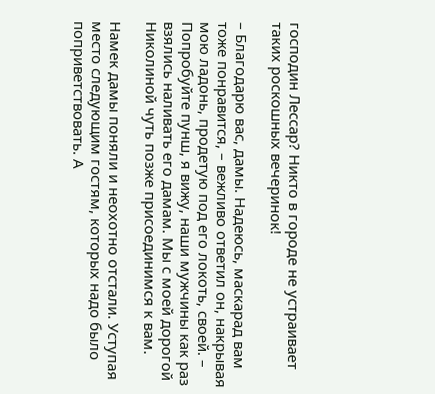господин Лессар? Никто в городе не устраивает таких роскошных вечеринок!

– Благодарю вас, дамы. Надеюсь, маскарад вам тоже понравится, – вежливо ответил он, накрывая мою ладонь, продетую под его локоть, своей. – Попробуйте пунш, я вижу, наши мужчины как раз взялись наливать его дамам. Мы с моей дорогой Николиной чуть позже присоединимся к вам.

Намек дамы поняли и неохотно отстали. Уступая место следующим гостям, которых надо было поприветствовать. А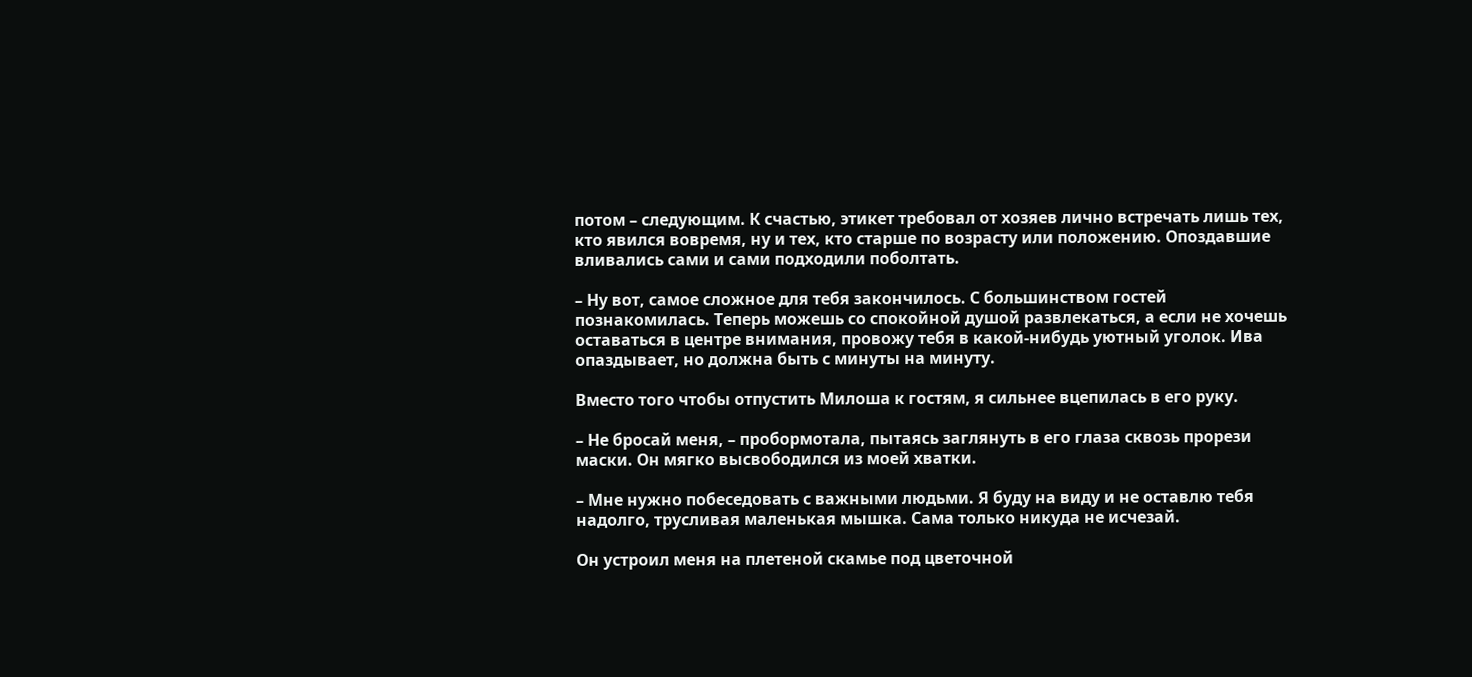потом – следующим. К счастью, этикет требовал от хозяев лично встречать лишь тех, кто явился вовремя, ну и тех, кто старше по возрасту или положению. Опоздавшие вливались сами и сами подходили поболтать.

– Ну вот, самое сложное для тебя закончилось. С большинством гостей познакомилась. Теперь можешь со спокойной душой развлекаться, а если не хочешь оставаться в центре внимания, провожу тебя в какой-нибудь уютный уголок. Ива опаздывает, но должна быть с минуты на минуту.

Вместо того чтобы отпустить Милоша к гостям, я сильнее вцепилась в его руку.

– Не бросай меня, – пробормотала, пытаясь заглянуть в его глаза сквозь прорези маски. Он мягко высвободился из моей хватки.

– Мне нужно побеседовать с важными людьми. Я буду на виду и не оставлю тебя надолго, трусливая маленькая мышка. Сама только никуда не исчезай.

Он устроил меня на плетеной скамье под цветочной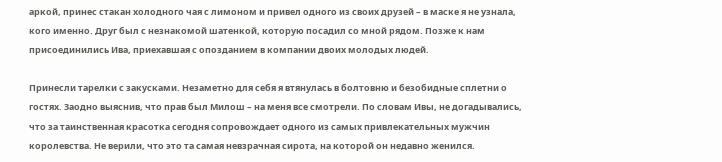аркой, принес стакан холодного чая с лимоном и привел одного из своих друзей – в маске я не узнала, кого именно. Друг был с незнакомой шатенкой, которую посадил со мной рядом. Позже к нам присоединились Ива, приехавшая с опозданием в компании двоих молодых людей.

Принесли тарелки с закусками. Незаметно для себя я втянулась в болтовню и безобидные сплетни о гостях. Заодно выяснив, что прав был Милош – на меня все смотрели. По словам Ивы, не догадывались, что за таинственная красотка сегодня сопровождает одного из самых привлекательных мужчин королевства. Не верили, что это та самая невзрачная сирота, на которой он недавно женился.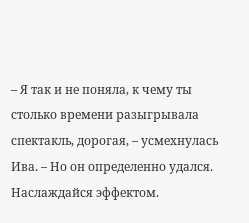– Я так и не поняла, к чему ты столько времени разыгрывала спектакль, дорогая, – усмехнулась Ива. – Но он определенно удался. Наслаждайся эффектом.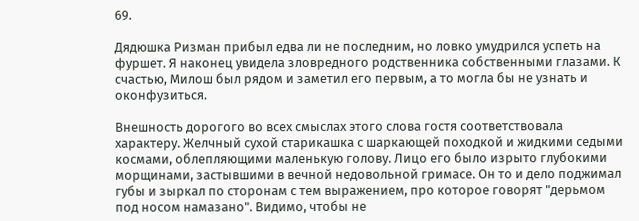69.

Дядюшка Ризман прибыл едва ли не последним, но ловко умудрился успеть на фуршет. Я наконец увидела зловредного родственника собственными глазами. К счастью, Милош был рядом и заметил его первым, а то могла бы не узнать и оконфузиться.

Внешность дорогого во всех смыслах этого слова гостя соответствовала характеру. Желчный сухой старикашка с шаркающей походкой и жидкими седыми космами, облепляющими маленькую голову. Лицо его было изрыто глубокими морщинами, застывшими в вечной недовольной гримасе. Он то и дело поджимал губы и зыркал по сторонам с тем выражением, про которое говорят "дерьмом под носом намазано". Видимо, чтобы не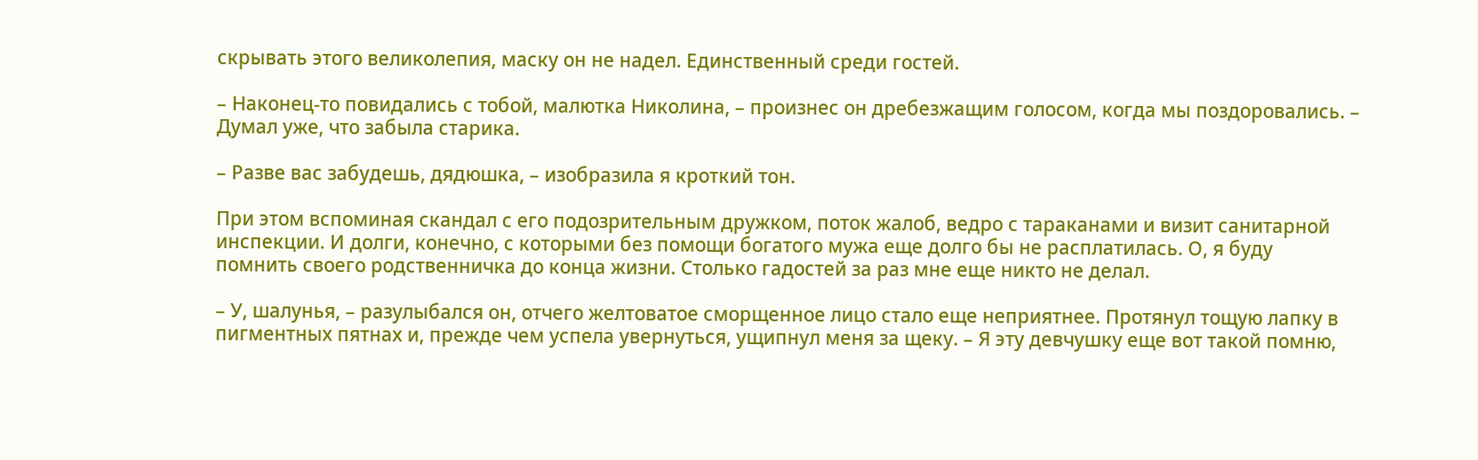скрывать этого великолепия, маску он не надел. Единственный среди гостей.

– Наконец-то повидались с тобой, малютка Николина, – произнес он дребезжащим голосом, когда мы поздоровались. – Думал уже, что забыла старика.

– Разве вас забудешь, дядюшка, – изобразила я кроткий тон.

При этом вспоминая скандал с его подозрительным дружком, поток жалоб, ведро с тараканами и визит санитарной инспекции. И долги, конечно, с которыми без помощи богатого мужа еще долго бы не расплатилась. О, я буду помнить своего родственничка до конца жизни. Столько гадостей за раз мне еще никто не делал.

– У, шалунья, – разулыбался он, отчего желтоватое сморщенное лицо стало еще неприятнее. Протянул тощую лапку в пигментных пятнах и, прежде чем успела увернуться, ущипнул меня за щеку. – Я эту девчушку еще вот такой помню,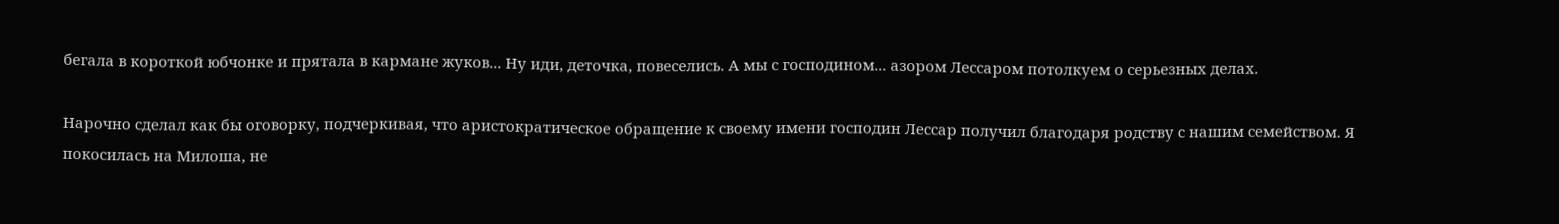бегала в короткой юбчонке и прятала в кармане жуков... Ну иди, деточка, повеселись. А мы с господином... азором Лессаром потолкуем о серьезных делах.

Нарочно сделал как бы оговорку, подчеркивая, что аристократическое обращение к своему имени господин Лессар получил благодаря родству с нашим семейством. Я покосилась на Милоша, не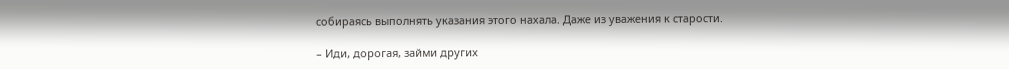собираясь выполнять указания этого нахала. Даже из уважения к старости.

– Иди, дорогая, займи других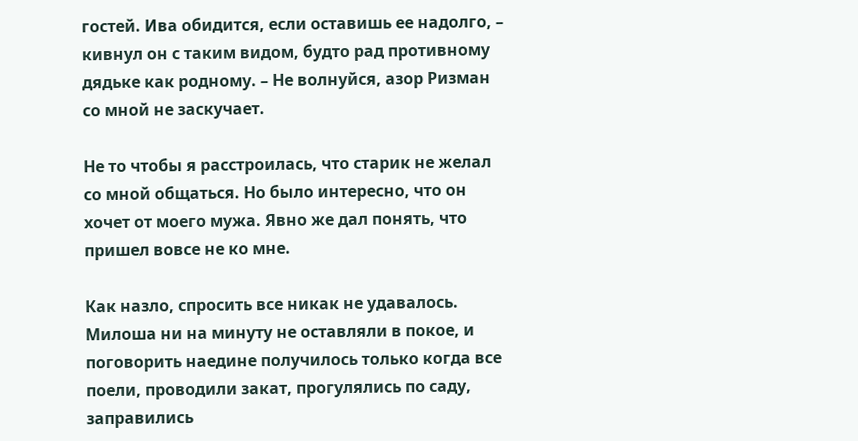гостей. Ива обидится, если оставишь ее надолго, – кивнул он с таким видом, будто рад противному дядьке как родному. – Не волнуйся, азор Ризман со мной не заскучает.

Не то чтобы я расстроилась, что старик не желал со мной общаться. Но было интересно, что он хочет от моего мужа. Явно же дал понять, что пришел вовсе не ко мне.

Как назло, спросить все никак не удавалось. Милоша ни на минуту не оставляли в покое, и поговорить наедине получилось только когда все поели, проводили закат, прогулялись по саду, заправились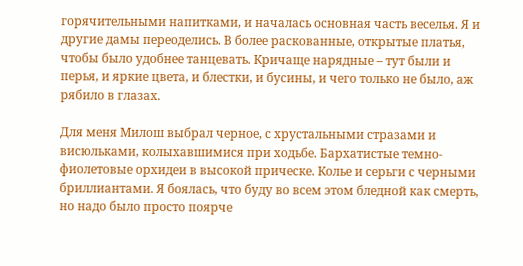горячительными напитками, и началась основная часть веселья. Я и другие дамы переоделись. В более раскованные, открытые платья, чтобы было удобнее танцевать. Кричаще нарядные – тут были и перья, и яркие цвета, и блестки, и бусины, и чего только не было, аж рябило в глазах.

Для меня Милош выбрал черное, с хрустальными стразами и висюльками, колыхавшимися при ходьбе. Бархатистые темно-фиолетовые орхидеи в высокой прическе. Колье и серьги с черными бриллиантами. Я боялась, что буду во всем этом бледной как смерть, но надо было просто поярче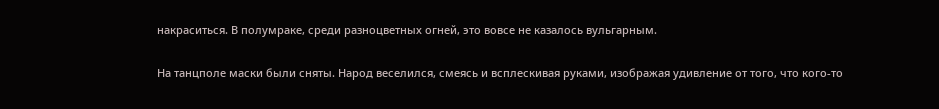накраситься. В полумраке, среди разноцветных огней, это вовсе не казалось вульгарным.

На танцполе маски были сняты. Народ веселился, смеясь и всплескивая руками, изображая удивление от того, что кого-то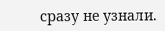сразу не узнали.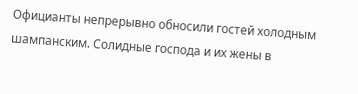Официанты непрерывно обносили гостей холодным шампанским. Солидные господа и их жены в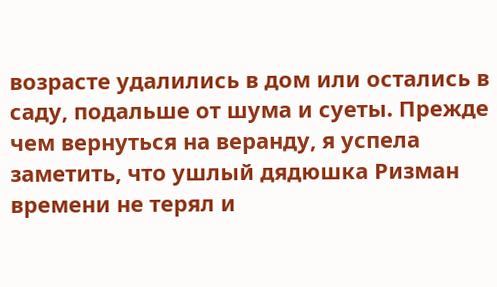возрасте удалились в дом или остались в саду, подальше от шума и суеты. Прежде чем вернуться на веранду, я успела заметить, что ушлый дядюшка Ризман времени не терял и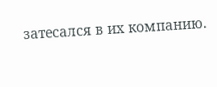затесался в их компанию.